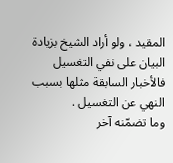المقيد ، ولو أراد الشيخ بزيادة البيان على نفي التغسيل فالأخبار السابقة مثلها بسبب النهي عن التغسيل .
وما تضمّنه آخر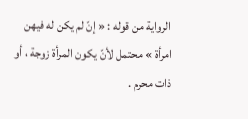الرواية من قوله : « إنّ لم يكن له فيهن امرأة » محتمل لأنّ يكون المرأة زوجة ، أو ذات محرم .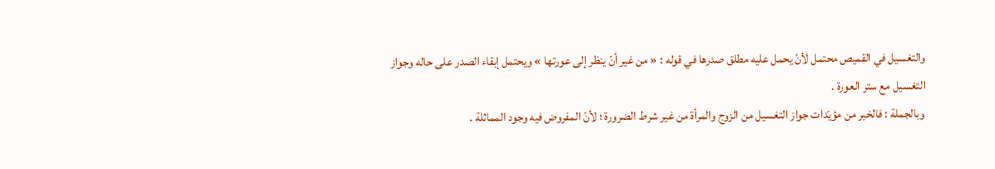والتغسيل في القميص محتمل لأنّ يحمل عليه مطلق صدرها في قوله : « من غير أنّ ينظر إلى عورتها » ويحتمل إبقاء الصدر على حاله وجواز التغسيل مع ستر العورة .
وبالجملة : فالخبر من مؤيّدات جواز التغسيل من الزوج والمرأة من غير شرط الضرورة ؛ لأنّ المفروض فيه وجود المماثلة .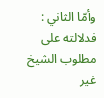وأمّا الثاني : فدلالته على مطلوب الشيخ غير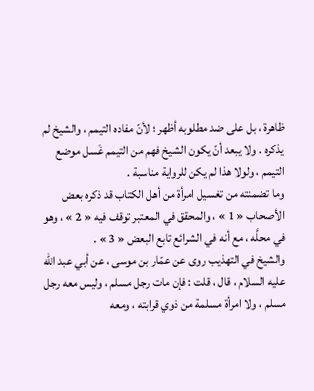ظاهرة ، بل على ضد مطلوبه أظهر ؛ لأنّ مفاده التيمم ، والشيخ لم يذكره . ولا يبعد أنّ يكون الشيخ فهم من التيمم غَسل موضع التيمم ، ولولا هذا لم يكن للرواية مناسبة .
وما تضمنته من تغسيل امرأة من أهل الكتاب قد ذكره بعض الأصحاب « 1 » ، والمحقق في المعتبر توقف فيه « 2 » ، وهو في محلَّه ، مع أنه في الشرائع تابع البعض « 3 » .
والشيخ في التهذيب روى عن عمّار بن موسى ، عن أبي عبد الله عليه السلام ، قال ، قلت : فإن مات رجل مسلم ، وليس معه رجل مسلم ، ولا امرأة مسلمة من ذوي قرابته ، ومعه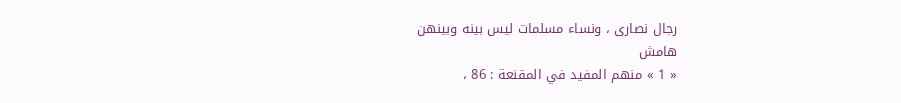رجال نصارى ، ونساء مسلمات ليس بينه وبينهن
هامش
« 1 » منهم المفيد في المقنعة : 86 ،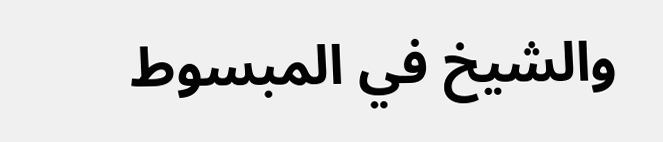والشيخ في المبسوط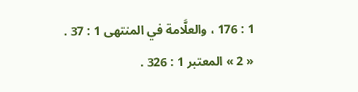1 : 176 ، والعلَّامة في المنتهى 1 : 37 .
« 2 » المعتبر 1 : 326 .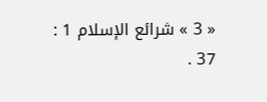« 3 » شرائع الإسلام 1 : 37 .